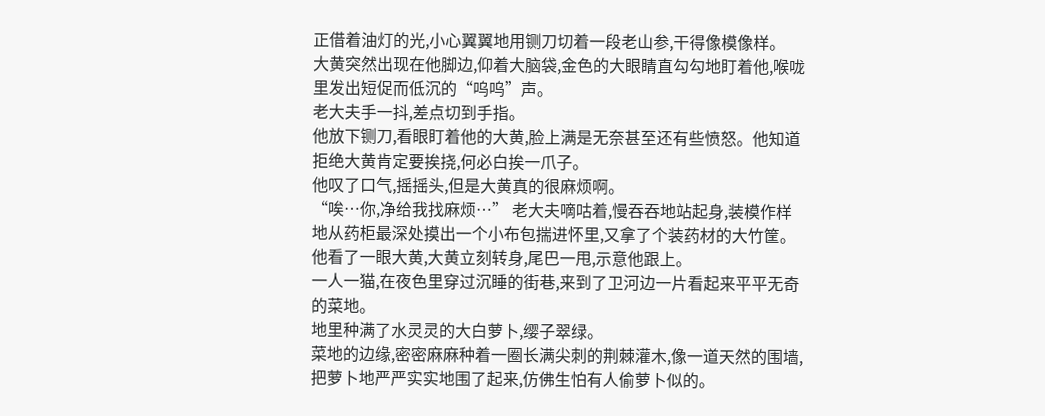正借着油灯的光,小心翼翼地用铡刀切着一段老山参,干得像模像样。
大黄突然出现在他脚边,仰着大脑袋,金色的大眼睛直勾勾地盯着他,喉咙里发出短促而低沉的“呜呜”声。
老大夫手一抖,差点切到手指。
他放下铡刀,看眼盯着他的大黄,脸上满是无奈甚至还有些愤怒。他知道拒绝大黄肯定要挨挠,何必白挨一爪子。
他叹了口气,摇摇头,但是大黄真的很麻烦啊。
“唉…你,净给我找麻烦…” 老大夫嘀咕着,慢吞吞地站起身,装模作样地从药柜最深处摸出一个小布包揣进怀里,又拿了个装药材的大竹筐。
他看了一眼大黄,大黄立刻转身,尾巴一甩,示意他跟上。
一人一猫,在夜色里穿过沉睡的街巷,来到了卫河边一片看起来平平无奇的菜地。
地里种满了水灵灵的大白萝卜,缨子翠绿。
菜地的边缘,密密麻麻种着一圈长满尖刺的荆棘灌木,像一道天然的围墙,把萝卜地严严实实地围了起来,仿佛生怕有人偷萝卜似的。